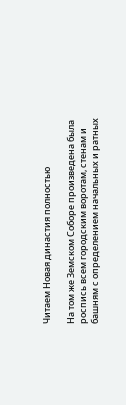Читаем Новая династия полностью

На том же Земском Соборе произведена была роспись всем городским воротам, стенам и башням с определением начальных и ратных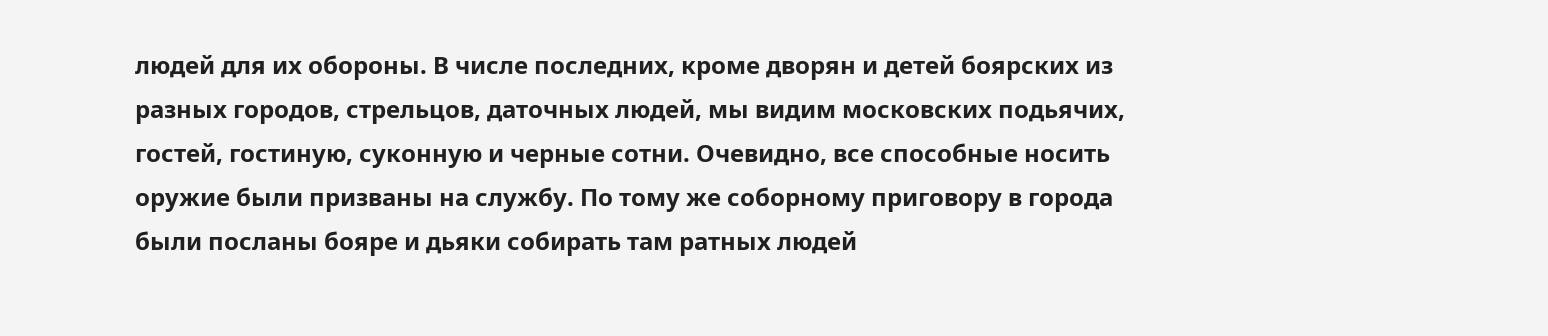людей для их обороны. В числе последних, кроме дворян и детей боярских из разных городов, стрельцов, даточных людей, мы видим московских подьячих, гостей, гостиную, суконную и черные сотни. Очевидно, все способные носить оружие были призваны на службу. По тому же соборному приговору в города были посланы бояре и дьяки собирать там ратных людей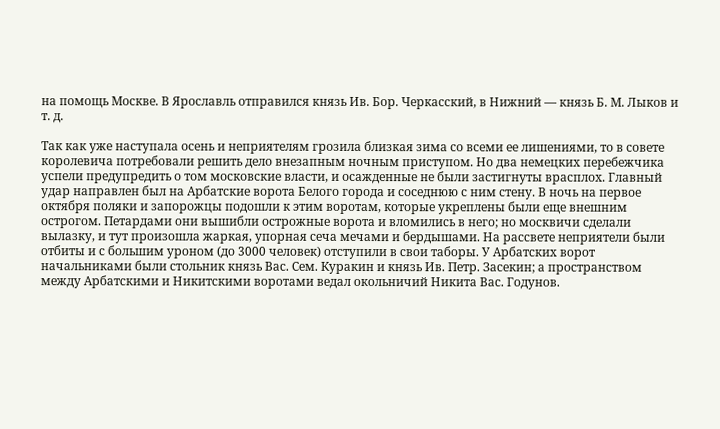на помощь Москве. В Ярославль отправился князь Ив. Бор. Черкасский, в Нижний — князь Б. М. Лыков и т. д.

Так как уже наступала осень и неприятелям грозила близкая зима со всеми ее лишениями, то в совете королевича потребовали решить дело внезапным ночным приступом. Но два немецких перебежчика успели предупредить о том московские власти, и осажденные не были застигнуты врасплох. Главный удар направлен был на Арбатские ворота Белого города и соседнюю с ним стену. В ночь на первое октября поляки и запорожцы подошли к этим воротам, которые укреплены были еще внешним острогом. Петардами они вышибли острожные ворота и вломились в него; но москвичи сделали вылазку, и тут произошла жаркая, упорная сеча мечами и бердышами. На рассвете неприятели были отбиты и с большим уроном (до 3000 человек) отступили в свои таборы. У Арбатских ворот начальниками были стольник князь Вас. Сем. Куракин и князь Ив. Петр. Засекин; а пространством между Арбатскими и Никитскими воротами ведал окольничий Никита Вас. Годунов.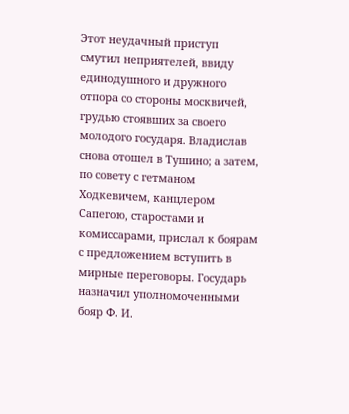Этот неудачный приступ смутил неприятелей, ввиду единодушного и дружного отпора со стороны москвичей, грудью стоявших за своего молодого государя. Владислав снова отошел в Тушино; а затем, по совету с гетманом Ходкевичем, канцлером Сапегою, старостами и комиссарами, прислал к боярам с предложением вступить в мирные переговоры. Государь назначил уполномоченными бояр Ф. И.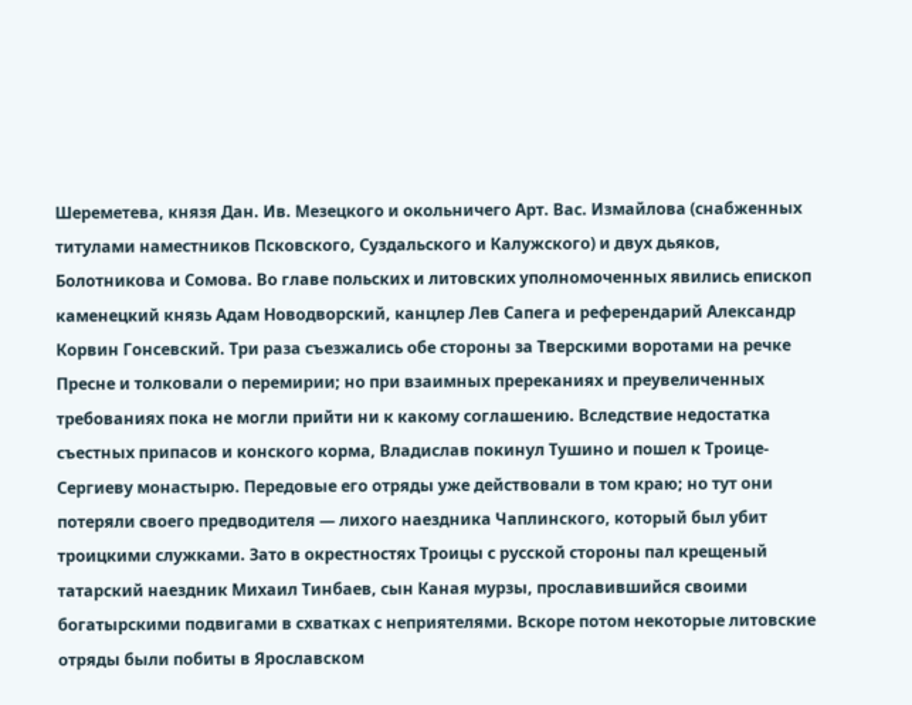Шереметева, князя Дан. Ив. Мезецкого и окольничего Арт. Вас. Измайлова (снабженных титулами наместников Псковского, Суздальского и Калужского) и двух дьяков, Болотникова и Сомова. Во главе польских и литовских уполномоченных явились епископ каменецкий князь Адам Новодворский, канцлер Лев Сапега и референдарий Александр Корвин Гонсевский. Три раза съезжались обе стороны за Тверскими воротами на речке Пресне и толковали о перемирии; но при взаимных пререканиях и преувеличенных требованиях пока не могли прийти ни к какому соглашению. Вследствие недостатка съестных припасов и конского корма, Владислав покинул Тушино и пошел к Троице-Сергиеву монастырю. Передовые его отряды уже действовали в том краю; но тут они потеряли своего предводителя — лихого наездника Чаплинского, который был убит троицкими служками. Зато в окрестностях Троицы с русской стороны пал крещеный татарский наездник Михаил Тинбаев, сын Каная мурзы, прославившийся своими богатырскими подвигами в схватках с неприятелями. Вскоре потом некоторые литовские отряды были побиты в Ярославском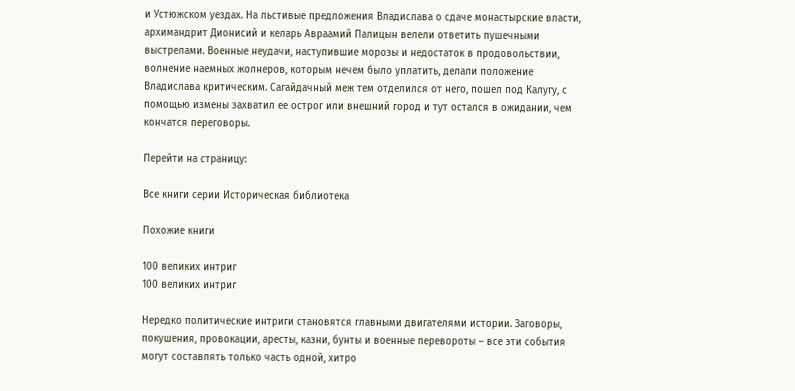и Устюжском уездах. На льстивые предложения Владислава о сдаче монастырские власти, архимандрит Дионисий и келарь Авраамий Палицын велели ответить пушечными выстрелами. Военные неудачи, наступившие морозы и недостаток в продовольствии, волнение наемных жолнеров, которым нечем было уплатить, делали положение Владислава критическим. Сагайдачный меж тем отделился от него, пошел под Калугу, с помощью измены захватил ее острог или внешний город и тут остался в ожидании, чем кончатся переговоры.

Перейти на страницу:

Все книги серии Историческая библиотека

Похожие книги

100 великих интриг
100 великих интриг

Нередко политические интриги становятся главными двигателями истории. Заговоры, покушения, провокации, аресты, казни, бунты и военные перевороты – все эти события могут составлять только часть одной, хитро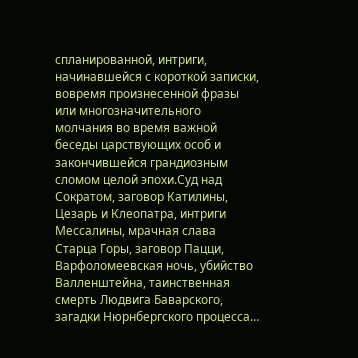спланированной, интриги, начинавшейся с короткой записки, вовремя произнесенной фразы или многозначительного молчания во время важной беседы царствующих особ и закончившейся грандиозным сломом целой эпохи.Суд над Сократом, заговор Катилины, Цезарь и Клеопатра, интриги Мессалины, мрачная слава Старца Горы, заговор Пацци, Варфоломеевская ночь, убийство Валленштейна, таинственная смерть Людвига Баварского, загадки Нюрнбергского процесса…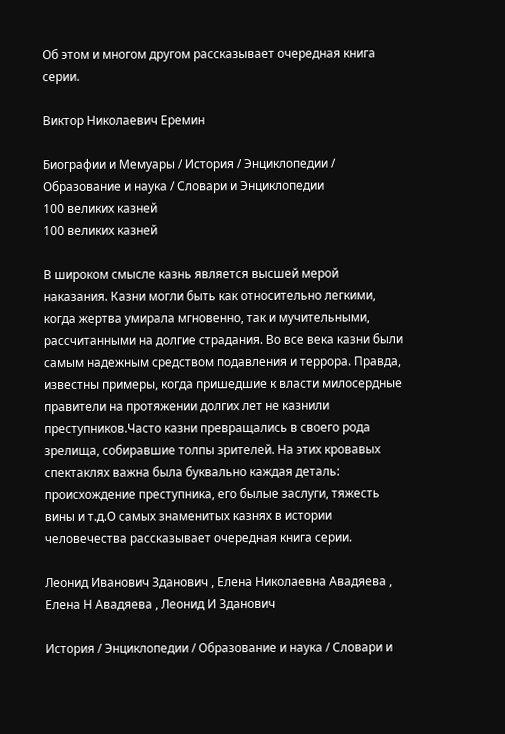Об этом и многом другом рассказывает очередная книга серии.

Виктор Николаевич Еремин

Биографии и Мемуары / История / Энциклопедии / Образование и наука / Словари и Энциклопедии
100 великих казней
100 великих казней

В широком смысле казнь является высшей мерой наказания. Казни могли быть как относительно легкими, когда жертва умирала мгновенно, так и мучительными, рассчитанными на долгие страдания. Во все века казни были самым надежным средством подавления и террора. Правда, известны примеры, когда пришедшие к власти милосердные правители на протяжении долгих лет не казнили преступников.Часто казни превращались в своего рода зрелища, собиравшие толпы зрителей. На этих кровавых спектаклях важна была буквально каждая деталь: происхождение преступника, его былые заслуги, тяжесть вины и т.д.О самых знаменитых казнях в истории человечества рассказывает очередная книга серии.

Леонид Иванович Зданович , Елена Николаевна Авадяева , Елена Н Авадяева , Леонид И Зданович

История / Энциклопедии / Образование и наука / Словари и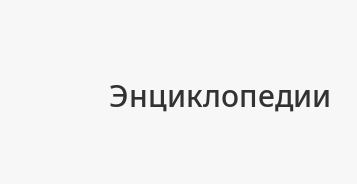Энциклопедии